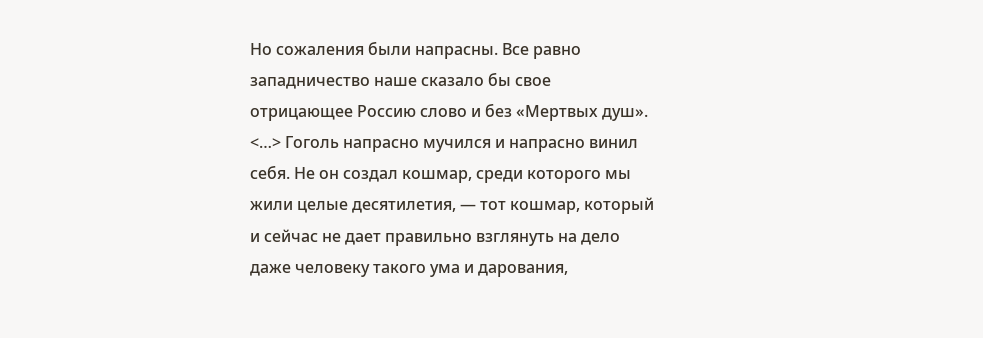Но сожаления были напрасны. Все равно западничество наше сказало бы свое отрицающее Россию слово и без «Мертвых душ». <…> Гоголь напрасно мучился и напрасно винил себя. Не он создал кошмар, среди которого мы жили целые десятилетия, — тот кошмар, который и сейчас не дает правильно взглянуть на дело даже человеку такого ума и дарования,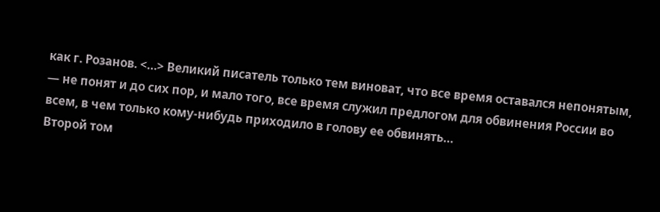как г. Розанов. <…> Великий писатель только тем виноват, что все время оставался непонятым, — не понят и до сих пор, и мало того, все время служил предлогом для обвинения России во всем, в чем только кому-нибудь приходило в голову ее обвинять…
Второй том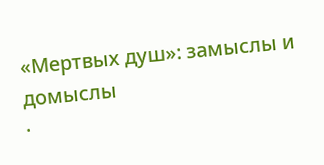«Мертвых душ»: замыслы и домыслы
·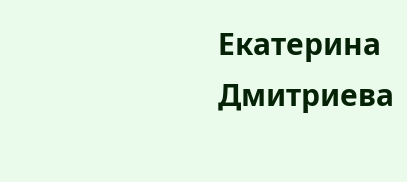Екатерина Дмитриева